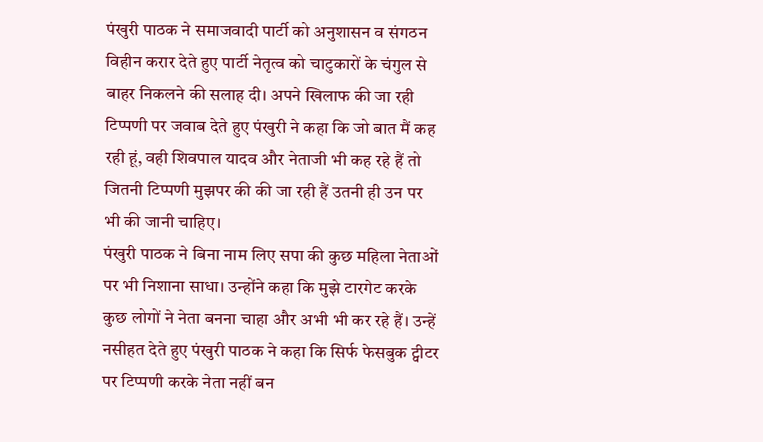पंखुरी पाठक ने समाजवादी पार्टी को अनुशासन व संगठन विहीन करार देते हुए पार्टी नेतृत्व को चाटुकारों के चंगुल से बाहर निकलने की सलाह दी। अपने खिलाफ की जा रही टिप्पणी पर जवाब देते हुए पंखुरी ने कहा कि जो बात मैं कह रही हूं, वही शिवपाल यादव और नेताजी भी कह रहे हैं तो जितनी टिप्पणी मुझपर की की जा रही हैं उतनी ही उन पर भी की जानी चाहिए।
पंखुरी पाठक ने बिना नाम लिए सपा की कुछ महिला नेताओं पर भी निशाना साधा। उन्होंने कहा कि मुझे टारगेट करके कुछ लोगों ने नेता बनना चाहा और अभी भी कर रहे हैं। उन्हें नसीहत देते हुए पंखुरी पाठक ने कहा कि सिर्फ फेसबुक ट्वीटर पर टिप्पणी करके नेता नहीं बन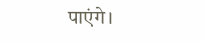पाएंगे।